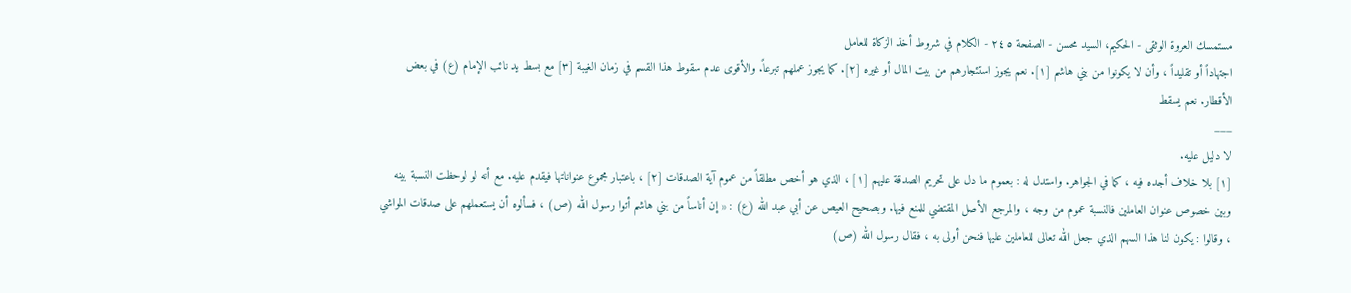مستمسك العروة الوثقى - الحكيم، السيد محسن - الصفحة ٢٤٥ - الكلام في شروط أخذ الزكاة للعامل
اجتهاداً أو تقليداً ، وأن لا يكونوا من بني هاشم [١]. نعم يجوز استئجارهم من بيت المال أو غيره [٢]. كما يجوز عملهم تبرعاً. والأقوى عدم سقوط هذا القسم في زمان الغيبة [٣] مع بسط يد نائب الإمام (ع) في بعض الأقطار. نعم يسقط
___
لا دليل عليه.
[١] بلا خلاف أجده فيه ، كما في الجواهر. واستدل له : بعموم ما دل على تحريم الصدقة عليهم [١] ، الذي هو أخص مطلقاً من عموم آية الصدقات [٢] ، باعتبار مجموع عنواناتها فيقدم عليه. مع أنه لو لوحظت النسبة بينه وبين خصوص عنوان العاملين فالنسبة عموم من وجه ، والمرجع الأصل المقتضي للمنع فيها. وبصحيح العيص عن أبي عبد الله (ع) : « إن أناساً من بني هاشم أتوا رسول الله (ص) ، فسألوه أن يستعملهم على صدقات المواشي ، وقالوا : يكون لنا هذا السهم الذي جعل الله تعالى للعاملين عليها فنحن أولى به ، فقال رسول الله (ص)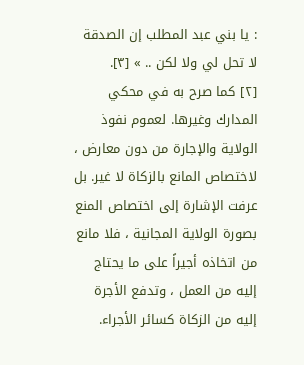: يا بني عبد المطلب إن الصدقة لا تحل لي ولا لكن .. » [٣].
[٢] كما صرح به في محكي المدارك وغيرها. لعموم نفوذ الولاية والإجارة من دون معارض ، لاختصاص المانع بالزكاة لا غير. بل عرفت الإشارة إلى اختصاص المنع بصورة الولاية المجانية ، فلا مانع من اتخاذه أجيراً على ما يحتاج إليه من العمل ، وتدفع الأجرة إليه من الزكاة كسائر الأجراء.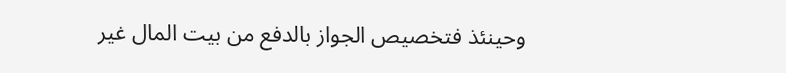وحينئذ فتخصيص الجواز بالدفع من بيت المال غير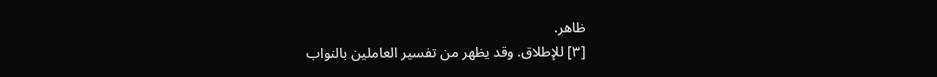ظاهر.
[٣] للإطلاق. وقد يظهر من تفسير العاملين بالنواب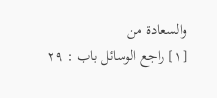والسعادة من
[١] راجع الوسائل باب : ٢٩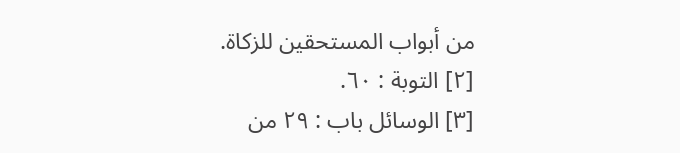من أبواب المستحقين للزكاة.
[٢] التوبة : ٦٠.
[٣] الوسائل باب : ٢٩ من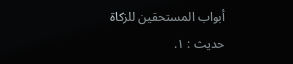أبواب المستحقين للزكاة حديث : ١.